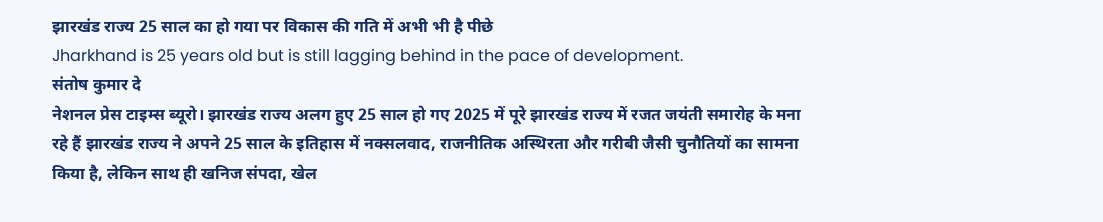झारखंड राज्य 25 साल का हो गया पर विकास की गति में अभी भी है पीछे
Jharkhand is 25 years old but is still lagging behind in the pace of development.
संतोष कुमार दे
नेशनल प्रेस टाइम्स ब्यूरो। झारखंड राज्य अलग हुए 25 साल हो गए 2025 में पूरे झारखंड राज्य में रजत जयंती समारोह के मना रहे हैं झारखंड राज्य ने अपने 25 साल के इतिहास में नक्सलवाद, राजनीतिक अस्थिरता और गरीबी जैसी चुनौतियों का सामना किया है, लेकिन साथ ही खनिज संपदा, खेल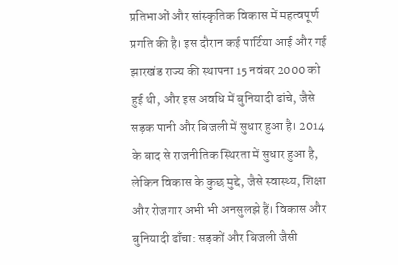प्रतिभाओं और सांस्कृतिक विकास में महत्वपूर्ण प्रगति की है। इस दौरान कई पार्टिया आई और गई झारखंड राज्य की स्थापना 15 नवंबर 2000 को हुई थी, और इस अवधि में बुनियादी ढांचे, जैसे सड़क पानी और बिजली में सुधार हुआ है। 2014 के बाद से राजनीतिक स्थिरता में सुधार हुआ है, लेकिन विकास के कुछ मुद्दे, जैसे स्वास्थ्य, शिक्षा और रोजगार अभी भी अनसुलझे हैं। विकास और बुनियादी ढाँचा: सड़कों और बिजली जैसी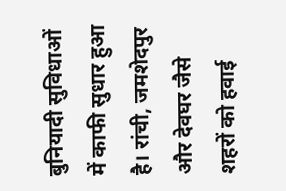बुनियादी सुविधाओं में काफी सुधार हुआ है। रांची, जमशेदपुर और देवघर जैसे शहरों को हवाई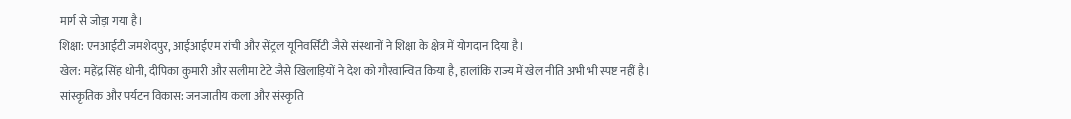मार्ग से जोड़ा गया है।
शिक्षा: एनआईटी जमशेदपुर, आईआईएम रांची और सेंट्रल यूनिवर्सिटी जैसे संस्थानों ने शिक्षा के क्षेत्र में योगदान दिया है।
खेल: महेंद्र सिंह धोनी, दीपिका कुमारी और सलीमा टेटे जैसे खिलाड़ियों ने देश को गौरवान्वित किया है, हालांकि राज्य में खेल नीति अभी भी स्पष्ट नहीं है।
सांस्कृतिक और पर्यटन विकास: जनजातीय कला और संस्कृति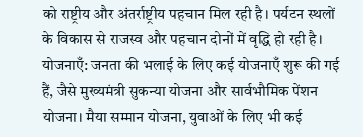को राष्ट्रीय और अंतर्राष्ट्रीय पहचान मिल रही है। पर्यटन स्थलों के विकास से राजस्व और पहचान दोनों में वृद्धि हो रही है।
योजनाएँ: जनता की भलाई के लिए कई योजनाएँ शुरू की गई हैं, जैसे मुख्यमंत्री सुकन्या योजना और सार्वभौमिक पेंशन योजना। मैया सम्मान योजना, युवाओं के लिए भी कई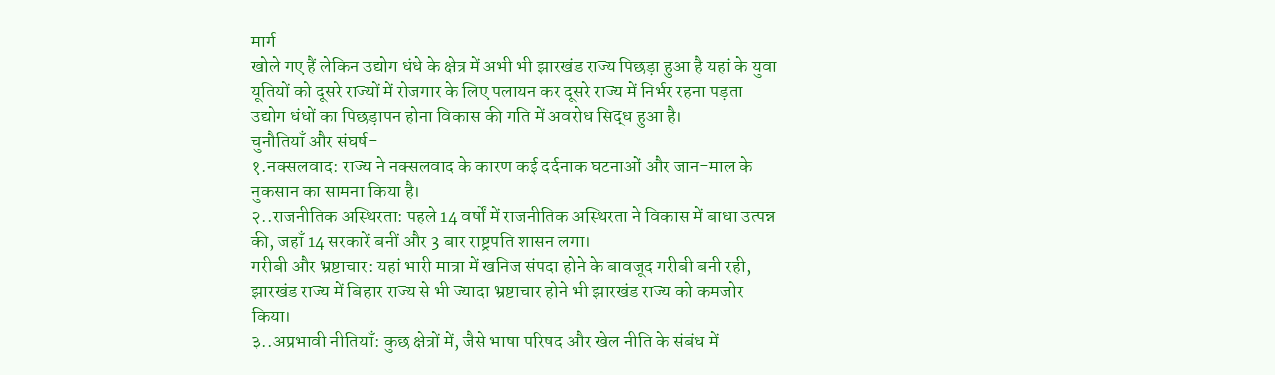मार्ग
खोले गए हैं लेकिन उद्योग धंधे के क्षेत्र में अभी भी झारखंड राज्य पिछड़ा हुआ है यहां के युवा यूतियों को दूसरे राज्यों में रोजगार के लिए पलायन कर दूसरे राज्य में निर्भर रहना पड़ता उद्योग धंधों का पिछड़ापन होना विकास की गति में अवरोध सिद्ध हुआ है।
चुनौतियाँ और संघर्ष-
१.नक्सलवाद: राज्य ने नक्सलवाद के कारण कई दर्दनाक घटनाओं और जान-माल के नुकसान का सामना किया है।
२..राजनीतिक अस्थिरता: पहले 14 वर्षों में राजनीतिक अस्थिरता ने विकास में बाधा उत्पन्न की, जहाँ 14 सरकारें बनीं और 3 बार राष्ट्रपति शासन लगा।
गरीबी और भ्रष्टाचार: यहां भारी मात्रा में खनिज संपदा होने के बावजूद गरीबी बनी रही, झारखंड राज्य में बिहार राज्य से भी ज्यादा भ्रष्टाचार होने भी झारखंड राज्य को कमजोर किया।
३..अप्रभावी नीतियाँ: कुछ क्षेत्रों में, जैसे भाषा परिषद और खेल नीति के संबंध में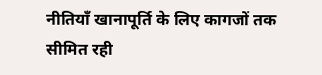नीतियाँ खानापूर्ति के लिए कागजों तक सीमित रही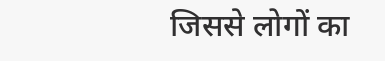जिससे लोगों का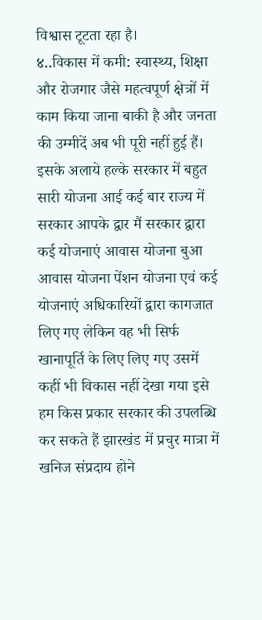विश्वास टूटता रहा है।
४..विकास में कमी: स्वास्थ्य, शिक्षा और रोजगार जैसे महत्वपूर्ण क्षेत्रों में काम किया जाना बाकी है और जनता की उम्मीदें अब भी पूरी नहीं हुई हैं। इसके अलाये हल्के सरकार में बहुत सारी योजना आई कई बार राज्य में सरकार आपके द्वार मैं सरकार द्वारा कई योजनाएं आवास योजना बुआ आवास योजना पेंशन योजना एवं कई योजनाएं अधिकारियों द्वारा कागजात लिए गए लेकिन वह भी सिर्फ खानापूर्ति के लिए लिए गए उसमें कहीं भी विकास नहीं देखा गया इसे हम किस प्रकार सरकार की उपलब्धि कर सकते हैं झारखंड में प्रचुर मात्रा में खनिज संप्रदाय होने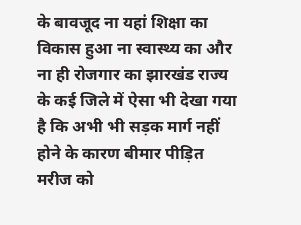के बावजूद ना यहां शिक्षा का विकास हुआ ना स्वास्थ्य का और ना ही रोजगार का झारखंड राज्य के कई जिले में ऐसा भी देखा गया है कि अभी भी सड़क मार्ग नहीं होने के कारण बीमार पीड़ित मरीज को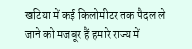खटिया में कई किलोमीटर तक पैदल ले जाने को मजबूर हैं हमारे राज्य में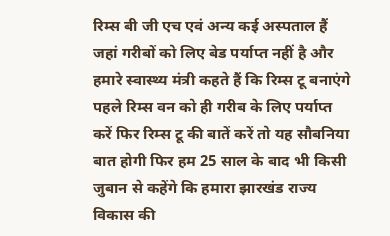रिम्स बी जी एच एवं अन्य कई अस्पताल हैं जहां गरीबों को लिए बेड पर्याप्त नहीं है और हमारे स्वास्थ्य मंत्री कहते हैं कि रिम्स टू बनाएंगे पहले रिम्स वन को ही गरीब के लिए पर्याप्त करें फिर रिम्स टू की बातें करें तो यह सौबनिया बात होगी फिर हम 25 साल के बाद भी किसी जुबान से कहेंगे कि हमारा झारखंड राज्य विकास की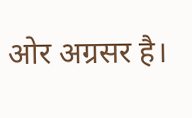ओर अग्रसर है।